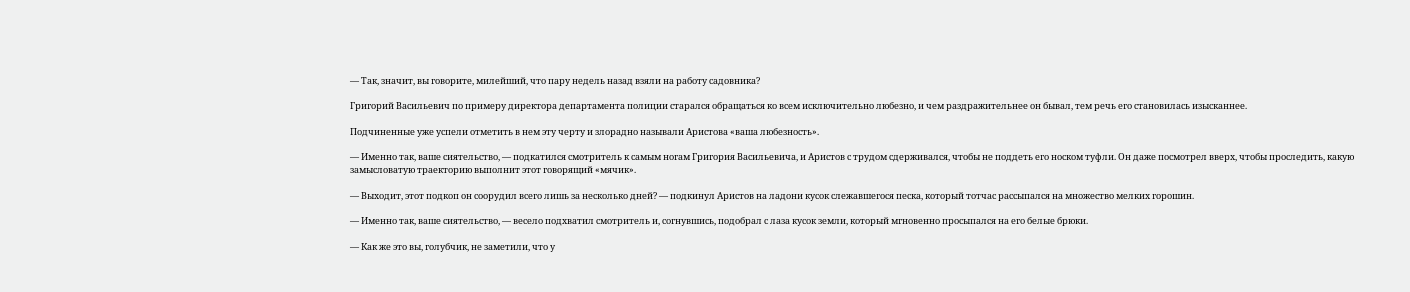— Так, значит, вы говорите, милейший, что пару недель назад взяли на работу садовника?

Григорий Васильевич по примеру директора департамента полиции старался обращаться ко всем исключительно любезно, и чем раздражительнее он бывал, тем речь его становилась изысканнее.

Подчиненные уже успели отметить в нем эту черту и злорадно называли Аристова «ваша любезность».

— Именно так, ваше сиятельство, — подкатился смотритель к самым ногам Григория Васильевича, и Аристов с трудом сдерживался, чтобы не поддеть его носком туфли. Он даже посмотрел вверх, чтобы проследить, какую замысловатую траекторию выполнит этот говорящий «мячик».

— Выходит, этот подкоп он соорудил всего лишь за несколько дней? — подкинул Аристов на ладони кусок слежавшегося песка, который тотчас рассыпался на множество мелких горошин.

— Именно так, ваше сиятельство, — весело подхватил смотритель и, согнувшись, подобрал с лаза кусок земли, который мгновенно просыпался на его белые брюки.

— Как же это вы, голубчик, не заметили, что у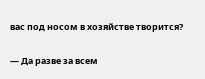вас под носом в хозяйстве творится?

— Да разве за всем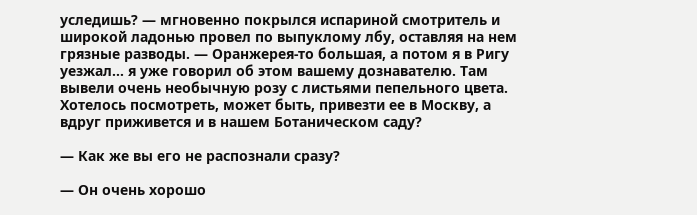уследишь? — мгновенно покрылся испариной смотритель и широкой ладонью провел по выпуклому лбу, оставляя на нем грязные разводы. — Оранжерея-то большая, а потом я в Ригу уезжал… я уже говорил об этом вашему дознавателю. Там вывели очень необычную розу с листьями пепельного цвета. Хотелось посмотреть, может быть, привезти ее в Москву, а вдруг приживется и в нашем Ботаническом саду?

— Как же вы его не распознали сразу?

— Он очень хорошо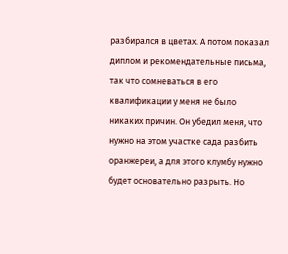разбирался в цветах. А потом показал диплом и рекомендательные письма, так что сомневаться в его квалификации у меня не было никаких причин. Он убедил меня, что нужно на этом участке сада разбить оранжереи, а для этого клумбу нужно будет основательно разрыть. Но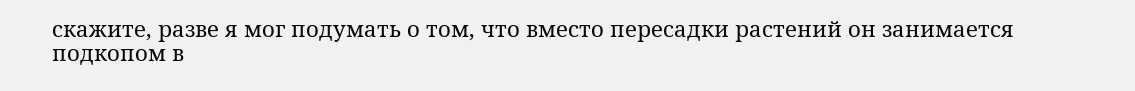скажите, разве я мог подумать о том, что вместо пересадки растений он занимается подкопом в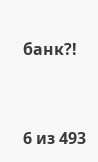банк?!



6 из 493